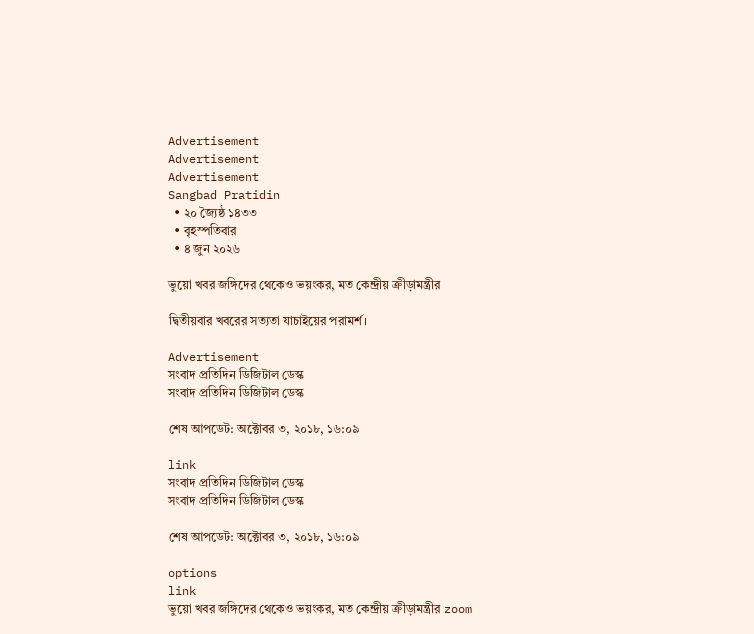Advertisement
Advertisement
Advertisement
Sangbad Pratidin
  • ২০ জ্যৈষ্ঠ ১৪৩৩
  • বৃহস্পতিবার
  • ৪ জুন ২০২৬

ভুয়ো খবর জঙ্গিদের থেকেও ভয়ংকর, মত কেন্দ্রীয় ক্রীড়ামন্ত্রীর

দ্বিতীয়বার খবরের সত্যতা যাচাইয়ের পরামর্শ।

Advertisement
সংবাদ প্রতিদিন ডিজিটাল ডেস্ক
সংবাদ প্রতিদিন ডিজিটাল ডেস্ক

শেষ আপডেট: অক্টোবর ৩, ২০১৮, ১৬:০৯

link
সংবাদ প্রতিদিন ডিজিটাল ডেস্ক
সংবাদ প্রতিদিন ডিজিটাল ডেস্ক

শেষ আপডেট: অক্টোবর ৩, ২০১৮, ১৬:০৯

options
link
ভুয়ো খবর জঙ্গিদের থেকেও ভয়ংকর, মত কেন্দ্রীয় ক্রীড়ামন্ত্রীর zoom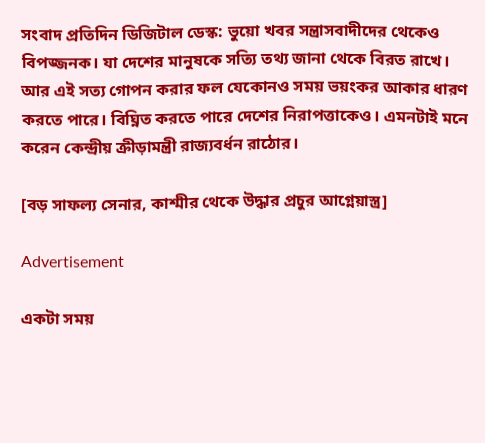সংবাদ প্রতিদিন ডিজিটাল ডেস্ক: ভুয়ো খবর সন্ত্রাসবাদীদের থেকেও বিপজ্জনক। যা দেশের মানুষকে সত্যি তথ্য জানা থেকে বিরত রাখে। আর এই সত্য গোপন করার ফল যেকোনও সময় ভয়ংকর আকার ধারণ করতে পারে। বিঘ্নিত করতে পারে দেশের নিরাপত্তাকেও। এমনটাই মনে করেন কেন্দ্রীয় ক্রীড়ামন্ত্রী রাজ্যবর্ধন রাঠোর।

[বড় সাফল্য সেনার, কাশ্মীর থেকে উদ্ধার প্রচুর আগ্নেয়াস্ত্র]

Advertisement

একটা সময়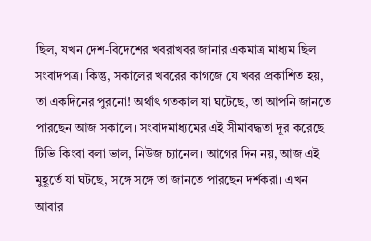ছিল, যখন দেশ-বিদেশের খবরাখবর জানার একমাত্র মাধ্যম ছিল সংবাদপত্র। কিন্তু, সকালের খবরের কাগজে যে খবর প্রকাশিত হয়, তা একদিনের পুরনো! অর্থাৎ গতকাল যা ঘটেছে, তা আপনি জানতে পারছেন আজ সকালে। সংবাদমাধ্যমের এই সীমাবদ্ধতা দূর করেছে টিভি কিংবা বলা ভাল, নিউজ চ্যানেল। আগের দিন নয়, আজ এই মুহূর্তে যা ঘটছে, সঙ্গে সঙ্গে তা জানতে পারছেন দর্শকরা। এখন আবার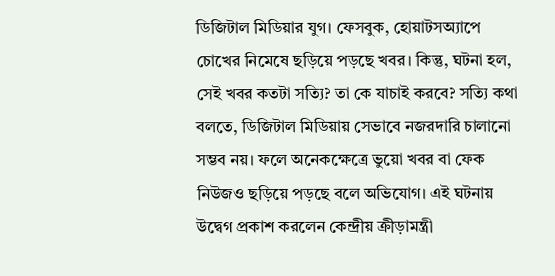ডিজিটাল মিডিয়ার যুগ। ফেসবুক, হোয়াটসঅ্যাপে চোখের নিমেষে ছড়িয়ে পড়ছে খবর। কিন্তু, ঘটনা হল, সেই খবর কতটা সত্যি? তা কে যাচাই করবে? সত্যি কথা বলতে, ডিজিটাল মিডিয়ায় সেভাবে নজরদারি চালানো সম্ভব নয়। ফলে অনেকক্ষেত্রে ভুয়ো খবর বা ফেক নিউজও ছড়িয়ে পড়ছে বলে অভিযোগ। এই ঘটনায় উদ্বেগ প্রকাশ করলেন কেন্দ্রীয় ক্রীড়ামন্ত্রী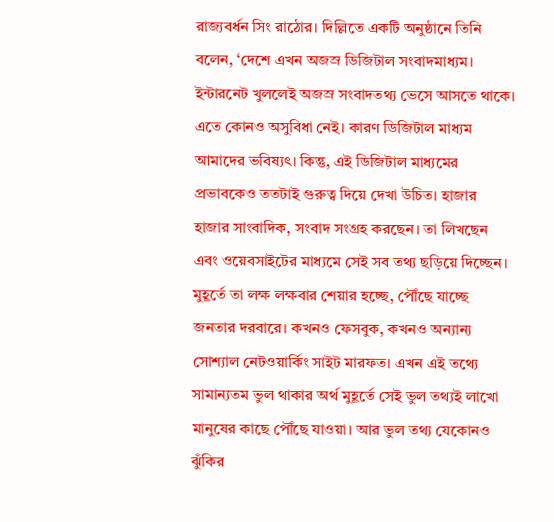রাজ্যবর্ধন সিং রাঠোর। দিল্লিতে একটি অনুষ্ঠানে তিনি বলেন, ‘দেশে এখন অজস্র ডিজিটাল সংবাদমাধ্যম। ইন্টারনেট খুললেই অজস্র সংবাদতথ্য ভেসে আসতে থাকে। এতে কোনও অসুবিধা নেই। কারণ ডিজিটাল মাধ্যম আমাদের ভবিষ্যৎ। কিন্তু, এই ডিজিটাল মাধ্যমের প্রভাবকেও ততটাই গুরুত্ব দিয়ে দেখা উচিত। হাজার হাজার সাংবাদিক, সংবাদ সংগ্রহ করছেন। তা লিখছেন এবং ওয়েবসাইটের মাধ্যমে সেই সব তথ্য ছড়িয়ে দিচ্ছেন। মুহূর্তে তা লক্ষ লক্ষবার শেয়ার হচ্ছে, পৌঁছে যাচ্ছে জনতার দরবারে। কখনও ফেসবুক, কখনও অন্যান্য সোশ্যাল নেটওয়ার্কিং সাইট মারফত। এখন এই তথ্যে সামান্যতম ভুল থাকার অর্থ মুহূর্তে সেই ভুল তথ্যই লাখো মানুষের কাছে পৌঁছে যাওয়া। আর ভুল তথ্য যেকোনও ঝুঁকির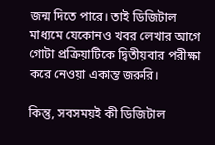জন্ম দিতে পারে। তাই ডিজিটাল মাধ্যমে যেকোনও খবর লেখার আগে গোটা প্রক্রিয়াটিকে দ্বিতীয়বার পরীক্ষা করে নেওয়া একান্ত জরুরি।

কিন্তু, সবসময়ই কী ডিজিটাল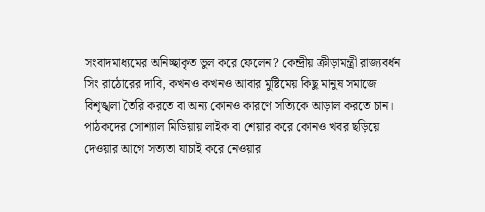সংবাদমাধ্যমের অনিচ্ছাকৃত ভুল করে ফেলেন? কেন্দ্রীয় ক্রীড়ামন্ত্রী রাজ্যবর্ধন সিং রাঠোরের দাবি, কখনও কখনও আবার মুষ্টিমেয় কিছু মানুষ সমাজে বিশৃঙ্খলা তৈরি করতে বা অন্য কোনও কারণে সত্যিকে আড়াল করতে চান। পাঠকদের সোশ্যাল মিডিয়ায় লাইক বা শেয়ার করে কোনও খবর ছড়িয়ে দেওয়ার আগে সত্যতা যাচাই করে নেওয়ার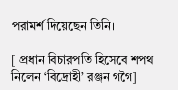পরামর্শ দিয়েছেন তিনি।

[ প্রধান বিচারপতি হিসেবে শপথ নিলেন ‘বিদ্রোহী’ রঞ্জন গগৈ]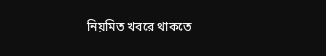নিয়মিত খবরে থাকতে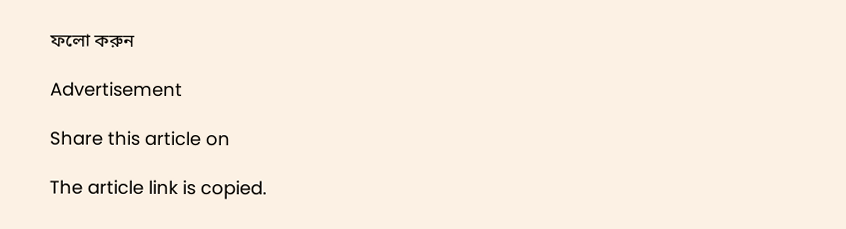ফলো করুন

Advertisement

Share this article on

The article link is copied.